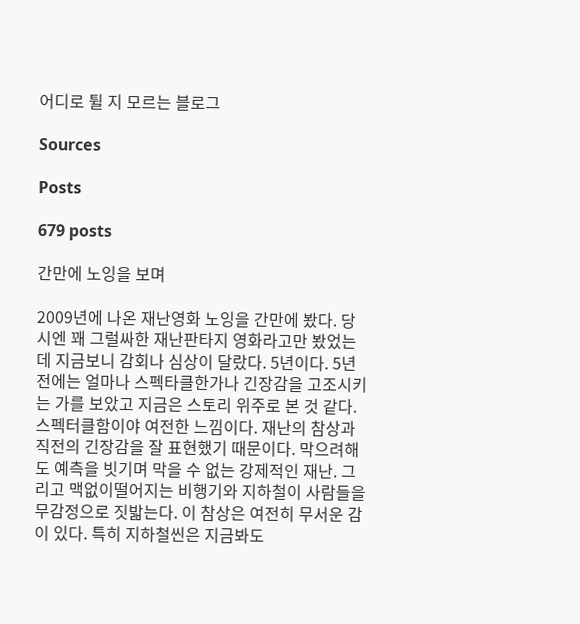어디로 튈 지 모르는 블로그

Sources

Posts

679 posts

간만에 노잉을 보며

2009년에 나온 재난영화 노잉을 간만에 봤다. 당시엔 꽤 그럴싸한 재난판타지 영화라고만 봤었는데 지금보니 감회나 심상이 달랐다. 5년이다. 5년전에는 얼마나 스펙타클한가나 긴장감을 고조시키는 가를 보았고 지금은 스토리 위주로 본 것 같다. 스펙터클함이야 여전한 느낌이다. 재난의 참상과 직전의 긴장감을 잘 표현했기 때문이다. 막으려해도 예측을 빗기며 막을 수 없는 강제적인 재난. 그리고 맥없이떨어지는 비행기와 지하철이 사람들을 무감정으로 짓밟는다. 이 참상은 여전히 무서운 감이 있다. 특히 지하철씬은 지금봐도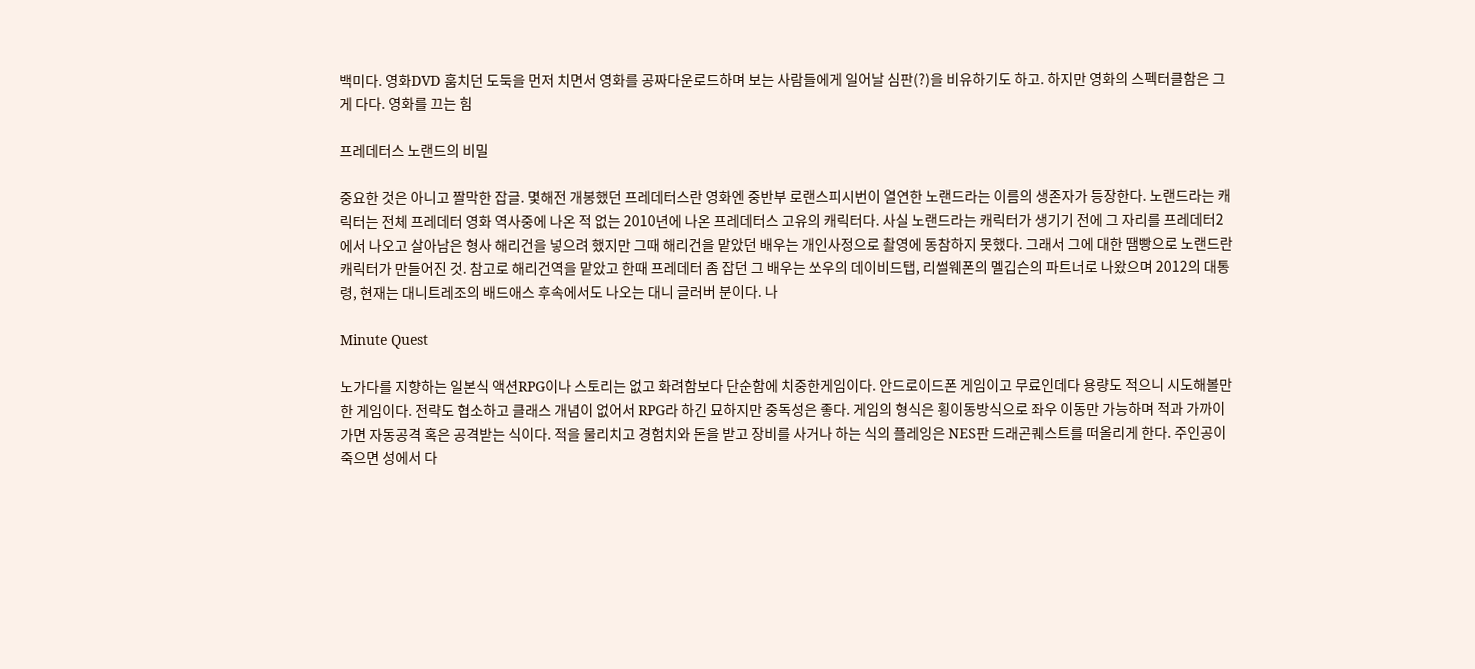백미다. 영화DVD 훔치던 도둑을 먼저 치면서 영화를 공짜다운로드하며 보는 사람들에게 일어날 심판(?)을 비유하기도 하고. 하지만 영화의 스펙터클함은 그게 다다. 영화를 끄는 힘

프레데터스 노랜드의 비밀

중요한 것은 아니고 짤막한 잡글. 몇해전 개봉했던 프레데터스란 영화엔 중반부 로랜스피시번이 열연한 노랜드라는 이름의 생존자가 등장한다. 노랜드라는 캐릭터는 전체 프레데터 영화 역사중에 나온 적 없는 2010년에 나온 프레데터스 고유의 캐릭터다. 사실 노랜드라는 캐릭터가 생기기 전에 그 자리를 프레데터2에서 나오고 살아남은 형사 해리건을 넣으려 했지만 그때 해리건을 맡았던 배우는 개인사정으로 촬영에 동참하지 못했다. 그래서 그에 대한 땜빵으로 노랜드란 캐릭터가 만들어진 것. 참고로 해리건역을 맡았고 한때 프레데터 좀 잡던 그 배우는 쏘우의 데이비드탭, 리썰웨폰의 멜깁슨의 파트너로 나왔으며 2012의 대통령, 현재는 대니트레조의 배드애스 후속에서도 나오는 대니 글러버 분이다. 나

Minute Quest

노가다를 지향하는 일본식 액션RPG이나 스토리는 없고 화려함보다 단순함에 치중한게임이다. 안드로이드폰 게임이고 무료인데다 용량도 적으니 시도해볼만한 게임이다. 전략도 협소하고 클래스 개념이 없어서 RPG라 하긴 묘하지만 중독성은 좋다. 게임의 형식은 횡이동방식으로 좌우 이동만 가능하며 적과 가까이가면 자동공격 혹은 공격받는 식이다. 적을 물리치고 경험치와 돈을 받고 장비를 사거나 하는 식의 플레잉은 NES판 드래곤퀘스트를 떠올리게 한다. 주인공이 죽으면 성에서 다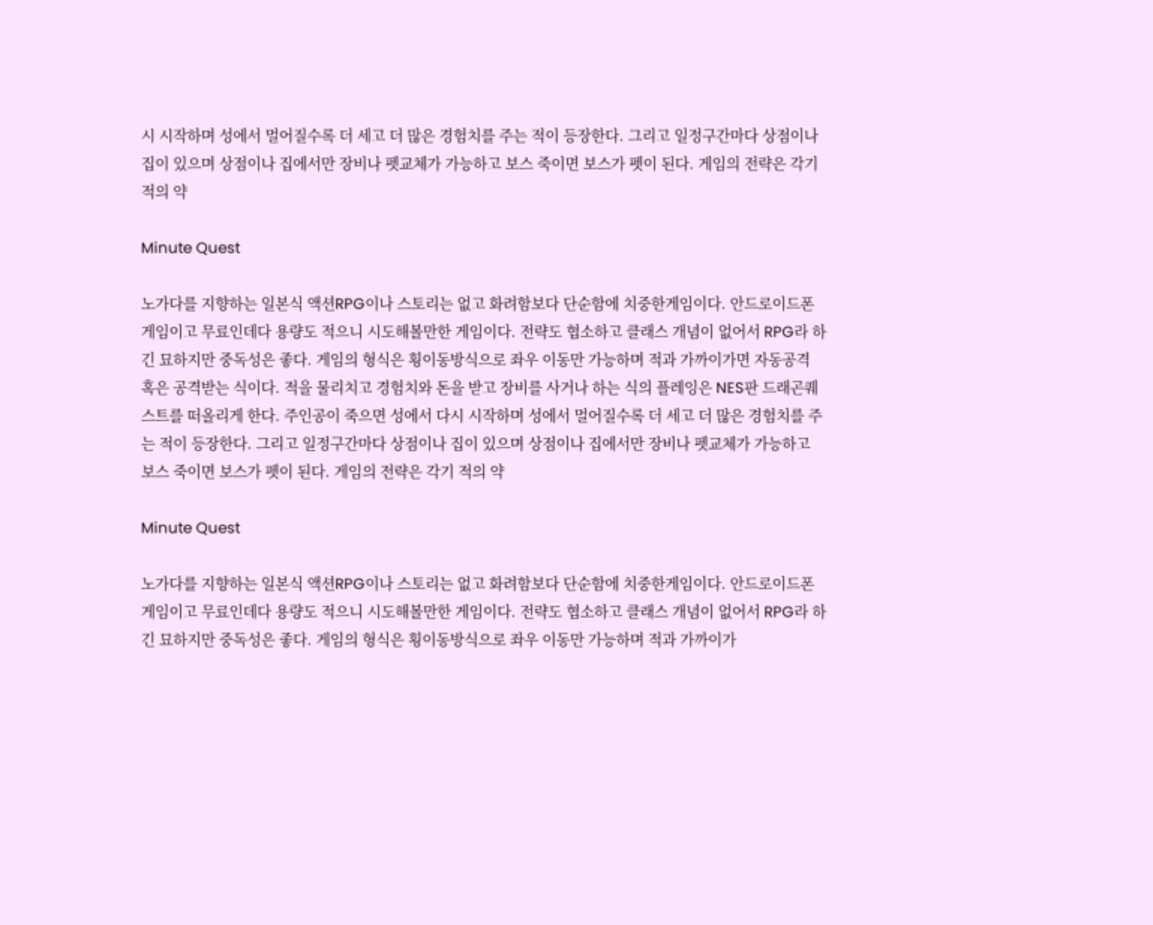시 시작하며 성에서 멀어질수록 더 세고 더 많은 경험치를 주는 적이 등장한다. 그리고 일정구간마다 상점이나 집이 있으며 상점이나 집에서만 장비나 펫교체가 가능하고 보스 죽이면 보스가 펫이 된다. 게임의 전략은 각기 적의 약

Minute Quest

노가다를 지향하는 일본식 액션RPG이나 스토리는 없고 화려함보다 단순함에 치중한게임이다. 안드로이드폰 게임이고 무료인데다 용량도 적으니 시도해볼만한 게임이다. 전략도 협소하고 클래스 개념이 없어서 RPG라 하긴 묘하지만 중독성은 좋다. 게임의 형식은 횡이동방식으로 좌우 이동만 가능하며 적과 가까이가면 자동공격 혹은 공격받는 식이다. 적을 물리치고 경험치와 돈을 받고 장비를 사거나 하는 식의 플레잉은 NES판 드래곤퀘스트를 떠올리게 한다. 주인공이 죽으면 성에서 다시 시작하며 성에서 멀어질수록 더 세고 더 많은 경험치를 주는 적이 등장한다. 그리고 일정구간마다 상점이나 집이 있으며 상점이나 집에서만 장비나 펫교체가 가능하고 보스 죽이면 보스가 펫이 된다. 게임의 전략은 각기 적의 약

Minute Quest

노가다를 지향하는 일본식 액션RPG이나 스토리는 없고 화려함보다 단순함에 치중한게임이다. 안드로이드폰 게임이고 무료인데다 용량도 적으니 시도해볼만한 게임이다. 전략도 협소하고 클래스 개념이 없어서 RPG라 하긴 묘하지만 중독성은 좋다. 게임의 형식은 횡이동방식으로 좌우 이동만 가능하며 적과 가까이가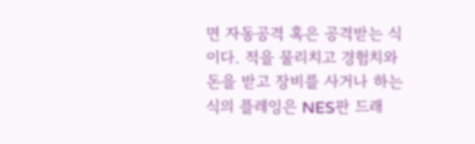면 자동공격 혹은 공격받는 식이다. 적을 물리치고 경험치와 돈을 받고 장비를 사거나 하는 식의 플레잉은 NES판 드래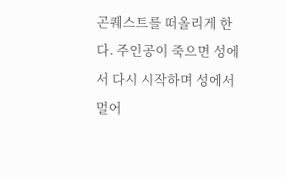곤퀘스트를 떠올리게 한다. 주인공이 죽으면 성에서 다시 시작하며 성에서 멀어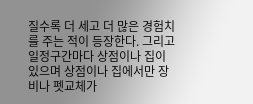질수록 더 세고 더 많은 경험치를 주는 적이 등장한다. 그리고 일정구간마다 상점이나 집이 있으며 상점이나 집에서만 장비나 펫교체가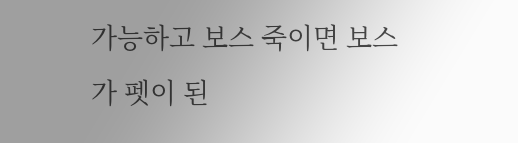가능하고 보스 죽이면 보스가 펫이 된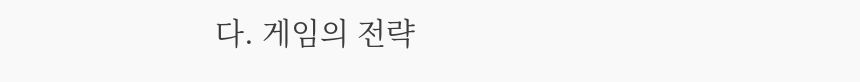다. 게임의 전략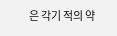은 각기 적의 약